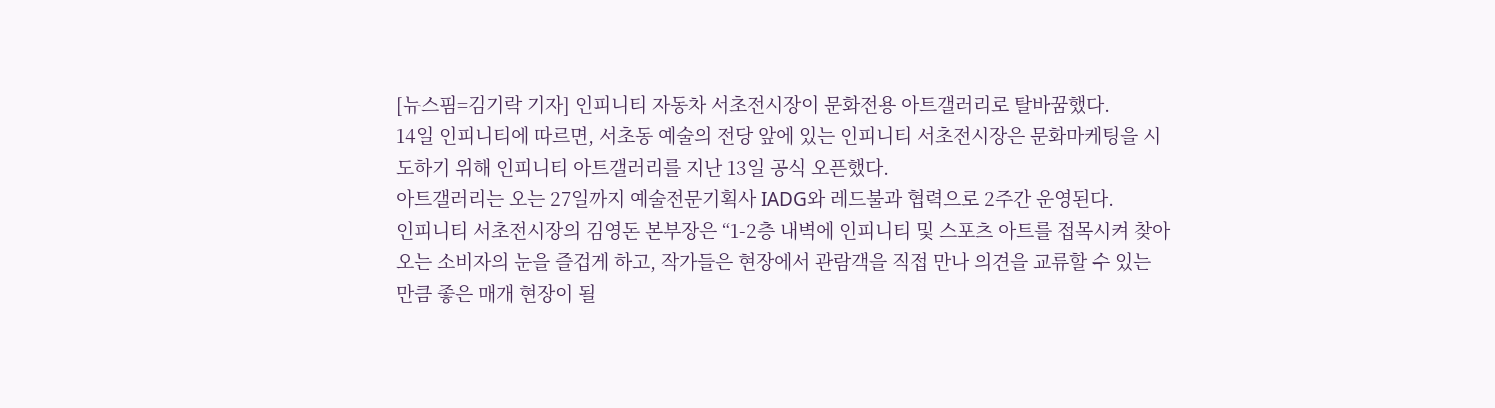[뉴스핌=김기락 기자] 인피니티 자동차 서초전시장이 문화전용 아트갤러리로 탈바꿈했다.
14일 인피니티에 따르면, 서초동 예술의 전당 앞에 있는 인피니티 서초전시장은 문화마케팅을 시도하기 위해 인피니티 아트갤러리를 지난 13일 공식 오픈했다.
아트갤러리는 오는 27일까지 예술전문기획사 IADG와 레드불과 협력으로 2주간 운영된다.
인피니티 서초전시장의 김영돈 본부장은 “1-2층 내벽에 인피니티 및 스포츠 아트를 접목시켜 찾아오는 소비자의 눈을 즐겁게 하고, 작가들은 현장에서 관람객을 직접 만나 의견을 교류할 수 있는 만큼 좋은 매개 현장이 될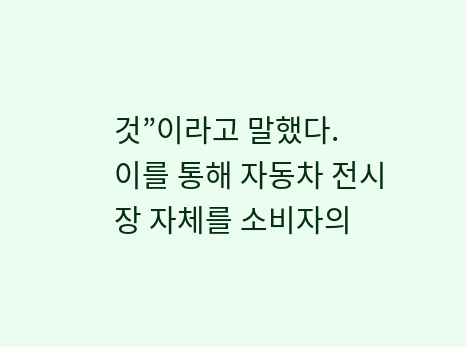것”이라고 말했다.
이를 통해 자동차 전시장 자체를 소비자의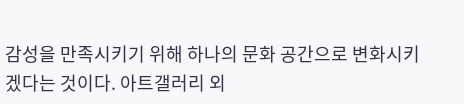감성을 만족시키기 위해 하나의 문화 공간으로 변화시키겠다는 것이다. 아트갤러리 외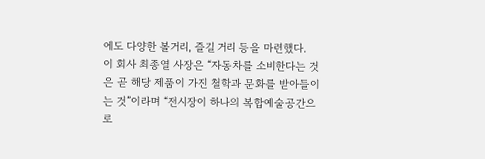에도 다양한 볼거리, 즐길 거리 등을 마련했다.
이 회사 최종열 사장은 “자동차를 소비한다는 것은 곧 해당 제품이 가진 철학과 문화를 받아들이는 것”이라며 “전시장이 하나의 복합예술공간으로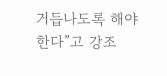거듭나도록 해야 한다”고 강조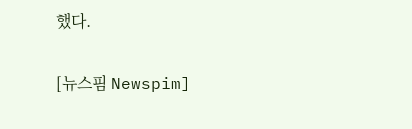했다.

[뉴스핌 Newspim]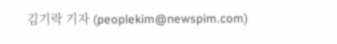김기락 기자 (peoplekim@newspim.com)